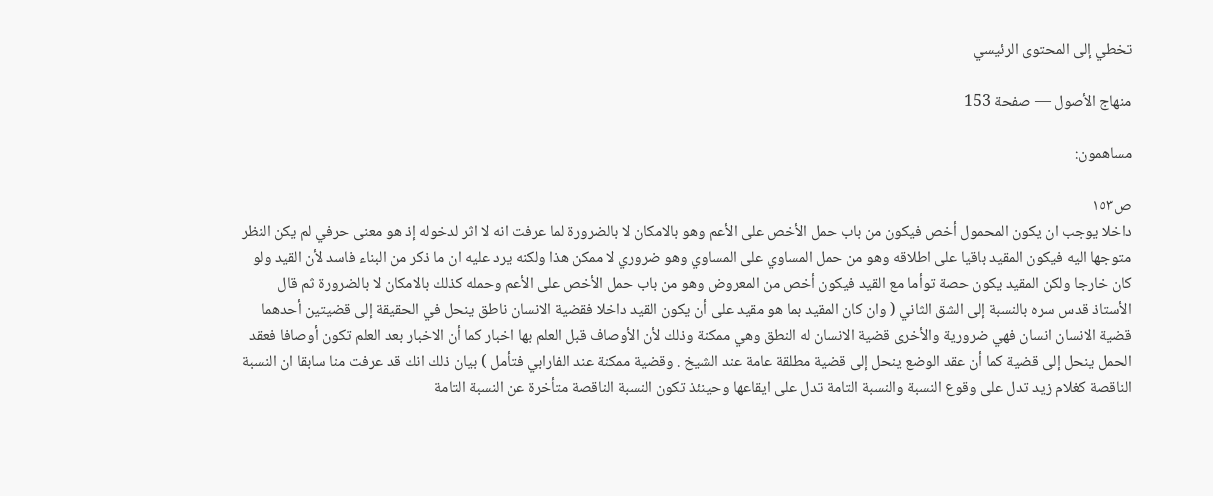تخطي إلى المحتوى الرئيسي

منهاج الأصول — صفحة 153

مساهمون:

ص١٥٣
داخلا يوجب ان يكون المحمول أخص فيكون من باب حمل الأخص على الأعم وهو بالامكان لا بالضرورة لما عرفت انه لا اثر لدخوله إذ هو معنى حرفي لم يكن النظر متوجها اليه فيكون المقيد باقيا على اطلاقه وهو من حمل المساوي على المساوي وهو ضروري لا ممكن هذا ولكنه يرد عليه ان ما ذكر من البناء فاسد لأن القيد ولو كان خارجا ولكن المقيد يكون حصة توأما مع القيد فيكون أخص من المعروض وهو من باب حمل الأخص على الأعم وحمله كذلك بالامكان لا بالضرورة ثم قال الأستاذ قدس سره بالنسبة إلى الشق الثاني ( وان كان المقيد بما هو مقيد على أن يكون القيد داخلا فقضية الانسان ناطق ينحل في الحقيقة إلى قضيتين أحدهما قضية الانسان انسان فهي ضرورية والأخرى قضية الانسان له النطق وهي ممكنة وذلك لأن الأوصاف قبل العلم بها اخبار كما أن الاخبار بعد العلم تكون أوصافا فعقد الحمل ينحل إلى قضية كما أن عقد الوضع ينحل إلى قضية مطلقة عامة عند الشيخ . وقضية ممكنة عند الفارابي فتأمل ) بيان ذلك انك قد عرفت منا سابقا ان النسبة الناقصة كغلام زيد تدل على وقوع النسبة والنسبة التامة تدل على ايقاعها وحينئذ تكون النسبة الناقصة متأخرة عن النسبة التامة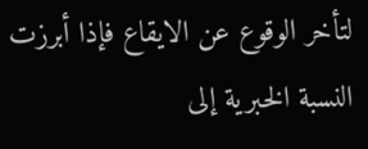لتأخر الوقوع عن الايقاع فإذا أبرزت النسبة الخبرية إلى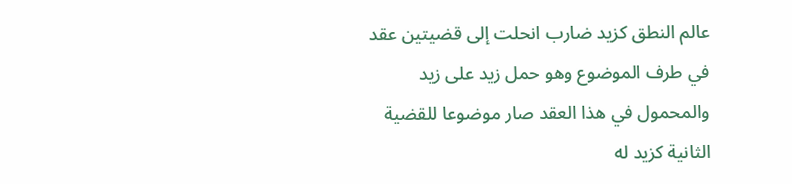عالم النطق كزيد ضارب انحلت إلى قضيتين عقد في طرف الموضوع وهو حمل زيد على زيد والمحمول في هذا العقد صار موضوعا للقضية الثانية كزيد له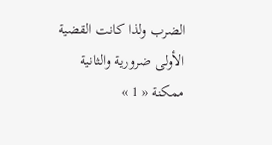الضرب ولذا كانت القضية الأولى ضرورية والثانية ممكنة « 1 »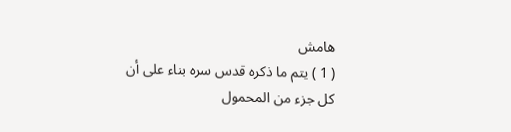هامش
( 1 ) يتم ما ذكره قدس سره بناء على أن كل جزء من المحمول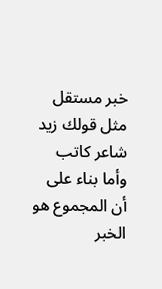خبر مستقل مثل قولك زيد شاعر كاتب وأما بناء على أن المجموع هو الخبر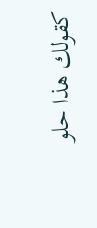كقولك هذا حلو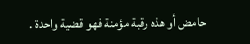حامض أو هذه رقبة مؤمنة فهو قضية واحدة .